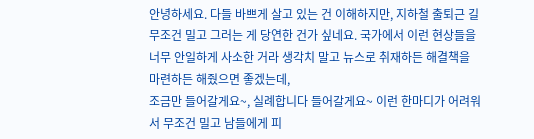안녕하세요. 다들 바쁘게 살고 있는 건 이해하지만, 지하철 출퇴근 길 무조건 밀고 그러는 게 당연한 건가 싶네요. 국가에서 이런 현상들을 너무 안일하게 사소한 거라 생각치 말고 뉴스로 취재하든 해결책을 마련하든 해줬으면 좋겠는데,
조금만 들어갈게요~, 실례합니다 들어갈게요~ 이런 한마디가 어려워서 무조건 밀고 남들에게 피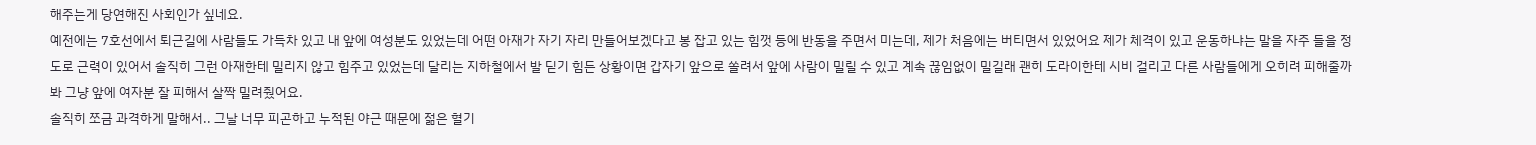해주는게 당연해진 사회인가 싶네요.
예전에는 7호선에서 퇴근길에 사람들도 가득차 있고 내 앞에 여성분도 있었는데 어떤 아재가 자기 자리 만들어보겠다고 봉 잡고 있는 힘껏 등에 반동을 주면서 미는데, 제가 처음에는 버티면서 있었어요 제가 체격이 있고 운동하냐는 말을 자주 들을 정도로 근력이 있어서 솔직히 그런 아재한테 밀리지 않고 힘주고 있었는데 달리는 지하철에서 발 딛기 힘든 상황이면 갑자기 앞으로 쏠려서 앞에 사람이 밀릴 수 있고 계속 끊임없이 밀길래 괜히 도라이한테 시비 걸리고 다른 사람들에게 오히려 피해줄까봐 그냥 앞에 여자분 잘 피해서 살짝 밀려줬어요.
솔직히 쪼금 과격하게 말해서.. 그날 너무 피곤하고 누적된 야근 때문에 젊은 혈기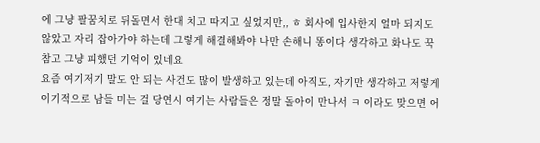에 그냥 팔꿈치로 뒤돌면서 한대 치고 따지고 싶었지만,, ㅎ 회사에 입사한지 얼마 되지도 않았고 자리 잡아가야 하는데 그렇게 해결해봐야 나만 손해니 똥이다 생각하고 화나도 꾹 참고 그냥 피했던 기억이 있네요
요즘 여기저기 말도 안 되는 사건도 많이 발생하고 있는데 아직도, 자기만 생각하고 저렇게 이기적으로 남들 미는 걸 당연시 여기는 사람들은 정말 돌아이 만나서 ㅋ 이라도 맞으면 어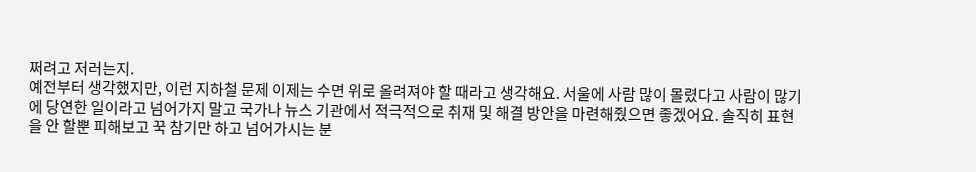쩌려고 저러는지.
예전부터 생각했지만, 이런 지하철 문제 이제는 수면 위로 올려져야 할 때라고 생각해요. 서울에 사람 많이 몰렸다고 사람이 많기에 당연한 일이라고 넘어가지 말고 국가나 뉴스 기관에서 적극적으로 취재 및 해결 방안을 마련해줬으면 좋겠어요. 솔직히 표현을 안 할뿐 피해보고 꾹 참기만 하고 넘어가시는 분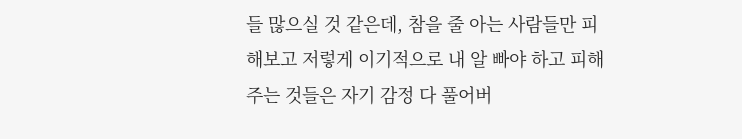들 많으실 것 같은데, 참을 줄 아는 사람들만 피해보고 저렇게 이기적으로 내 알 빠야 하고 피해주는 것들은 자기 감정 다 풀어버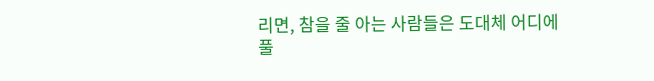리면, 참을 줄 아는 사람들은 도대체 어디에 풀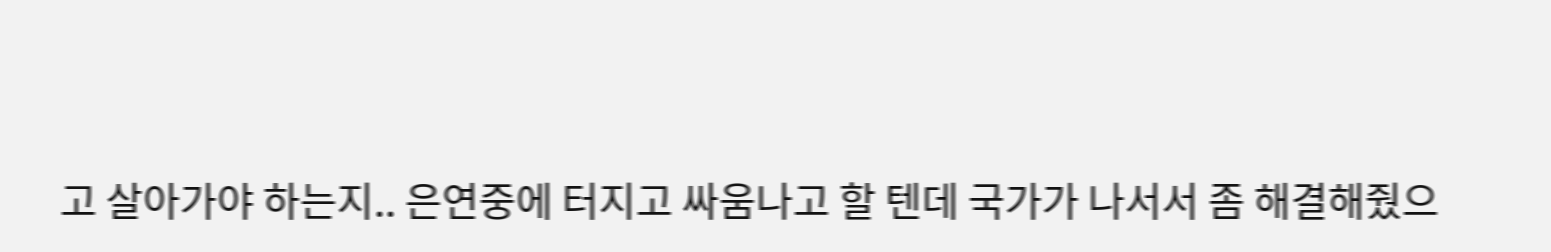고 살아가야 하는지.. 은연중에 터지고 싸움나고 할 텐데 국가가 나서서 좀 해결해줬으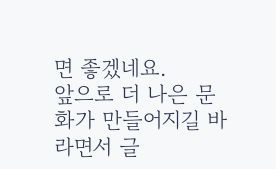면 좋겠네요.
앞으로 더 나은 문화가 만들어지길 바라면서 글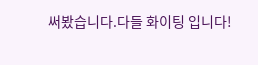써봤습니다.다들 화이팅 입니다!